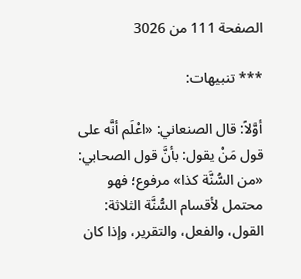الصفحة 111 من 3026

*** تنبيهات:

أوَّلاً: قال الصنعاني: «اعْلَم أنَّه على قول مَنْ يقول: بأنَّ قول الصحابي: «من السُّنَّة كذا» مرفوع؛ فهو محتمل لأقسام السُّنَّة الثلاثة: القول، والفعل، والتقرير، وإذا كان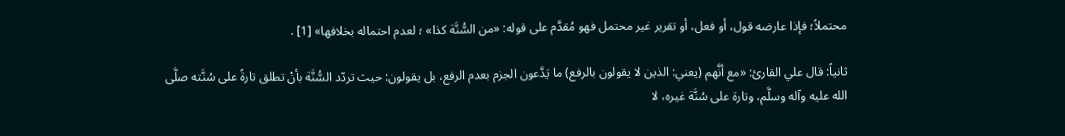محتملاً؛ فإذا عارضه قول، أو فعل، أو تقرير غير محتمل فهو مُقدَّم على قوله: «من السُّنَّة كذا» ؛ لعدم احتماله بخلافها» [1] .

ثانياً: قال علي القارئ: «مع أنَّهم (يعني: الذين لا يقولون بالرفع) ما يَدَّعون الجزم بعدم الرفع، بل يقولون: حيث تردّد السُّنَّة بأنْ تطلق تارةً على سُنَّته صلَّى الله عليه وآله وسلَّم، وتارة على سُنَّة غيره، لا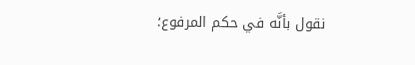نقول بأنَّه في حكم المرفوع؛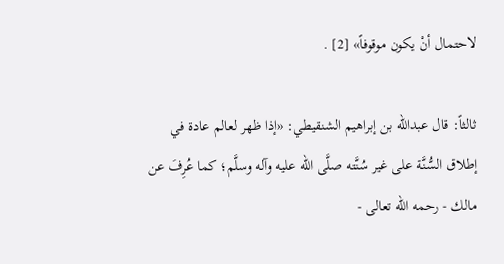لاحتمال أنْ يكون موقوفاً» [2] .

ثالثاً: قال عبدالله بن إبراهيم الشنقيطي: «إذا ظهر لعالم عادة في إطلاق السُّنَّة على غير سُنَّته صلَّى الله عليه وآله وسلَّم؛ كما عُرِفَ عن مالك - رحمه الله تعالى -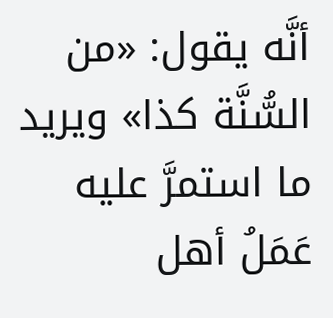أنَّه يقول: «من السُّنَّة كذا» ويريد ما استمرَّ عليه عَمَلُ أهل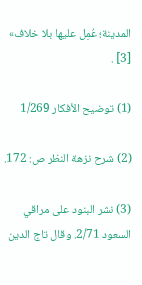المدينة؛ عُمِل عليها بلا خلاف» [3] .

(1) توضيح الأفكار 1/269

(2) شرح نزهة النظر ص: 172.

(3) نشر البنود على مراقي السعود 2/71. وقال تاج الدين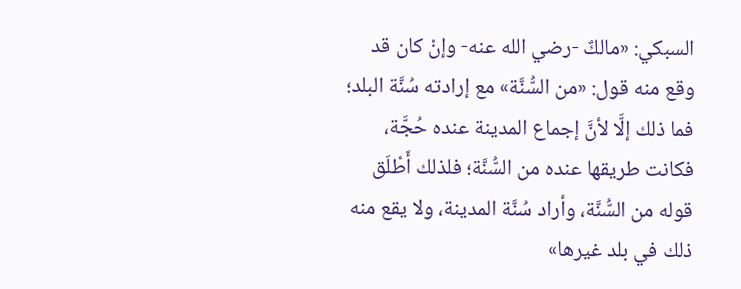السبكي: «مالكٌ -رضي الله عنه- وإنْ كان قد وقع منه قول: «من السُّنَّة» مع إرادته سُنَّة البلد؛ فما ذلك إلَّا لأنَّ إجماع المدينة عنده حُجَّة، فكانت طريقها عنده من السُّنَّة؛ فلذلك أَطْلَق قوله من السُّنَّة، وأراد سُنَّة المدينة، ولا يقع منه ذلك في بلد غيرها»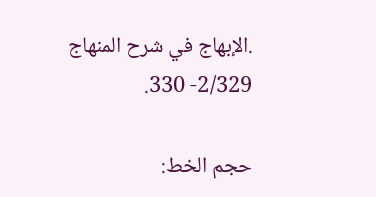.الإبهاج في شرح المنهاج 2/329- 330.

حجم الخط: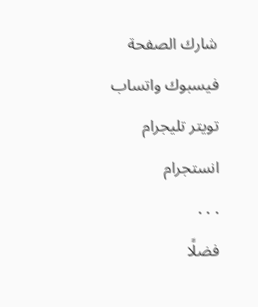شارك الصفحة
فيسبوك واتساب تويتر تليجرام انستجرام
. . .
فضلًا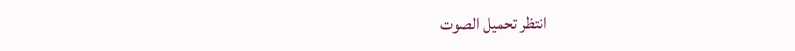انتظر تحميل الصوت